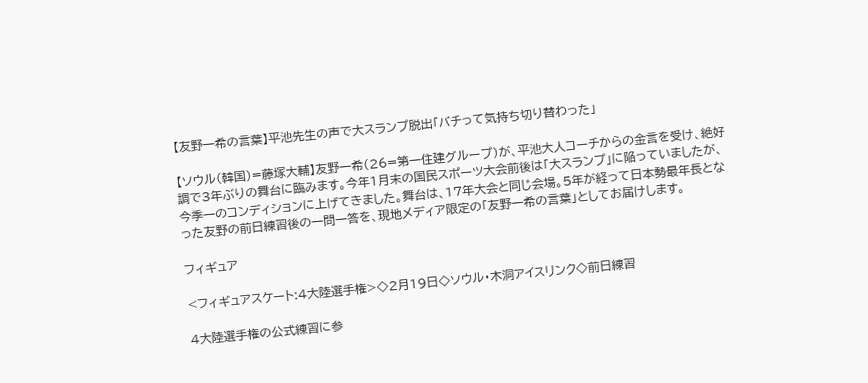【友野一希の言葉】平池先生の声で大スランプ脱出「バチって気持ち切り替わった」

【ソウル(韓国)=藤塚大輔】友野一希(26=第一住建グループ)が、平池大人コーチからの金言を受け、絶好調で3年ぶりの舞台に臨みます。今年1月末の国民スポーツ大会前後は「大スランプ」に陥っていましたが、今季一のコンディションに上げてきました。舞台は、17年大会と同じ会場。5年が経って日本勢最年長となった友野の前日練習後の一問一答を、現地メディア限定の「友野一希の言葉」としてお届けします。

フィギュア

<フィギュアスケート:4大陸選手権>◇2月19日◇ソウル・木洞アイスリンク◇前日練習

4大陸選手権の公式練習に参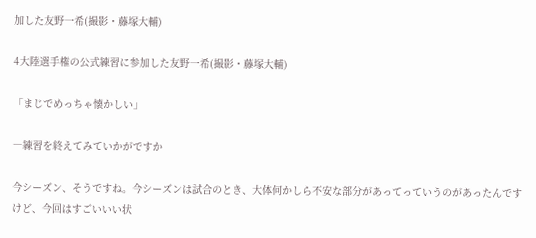加した友野一希(撮影・藤塚大輔)

4大陸選手権の公式練習に参加した友野一希(撮影・藤塚大輔)

「まじでめっちゃ懐かしい」

―練習を終えてみていかがですか

今シーズン、そうですね。今シーズンは試合のとき、大体何かしら不安な部分があってっていうのがあったんですけど、今回はすごいいい状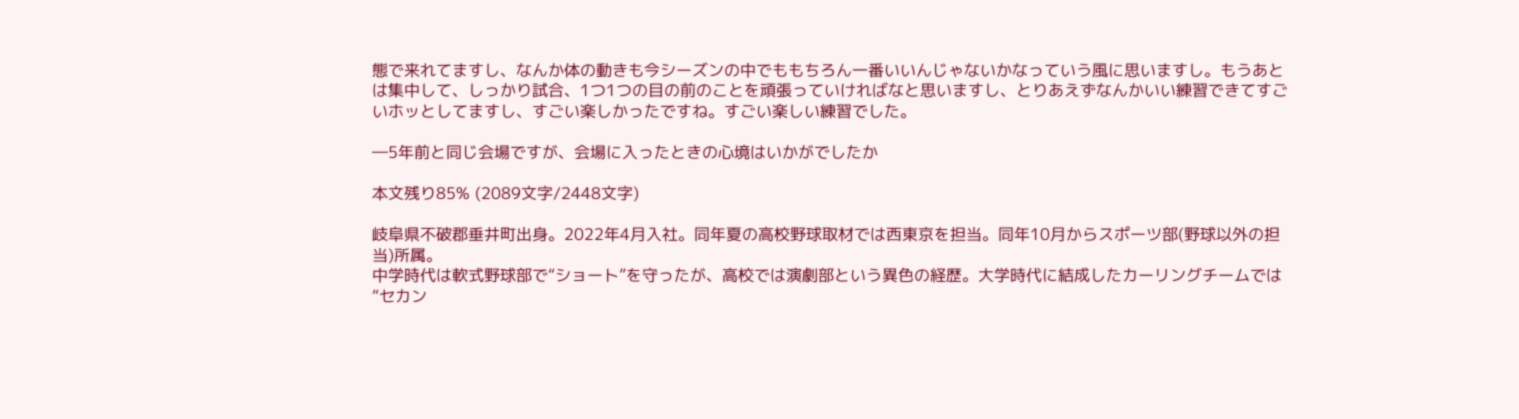態で来れてますし、なんか体の動きも今シーズンの中でももちろん一番いいんじゃないかなっていう風に思いますし。もうあとは集中して、しっかり試合、1つ1つの目の前のことを頑張っていければなと思いますし、とりあえずなんかいい練習できてすごいホッとしてますし、すごい楽しかったですね。すごい楽しい練習でした。

―5年前と同じ会場ですが、会場に入ったときの心境はいかがでしたか

本文残り85% (2089文字/2448文字)

岐阜県不破郡垂井町出身。2022年4月入社。同年夏の高校野球取材では西東京を担当。同年10月からスポーツ部(野球以外の担当)所属。
中学時代は軟式野球部で“ショート”を守ったが、高校では演劇部という異色の経歴。大学時代に結成したカーリングチームでは“セカン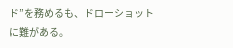ド”を務めるも、ドローショットに難がある。